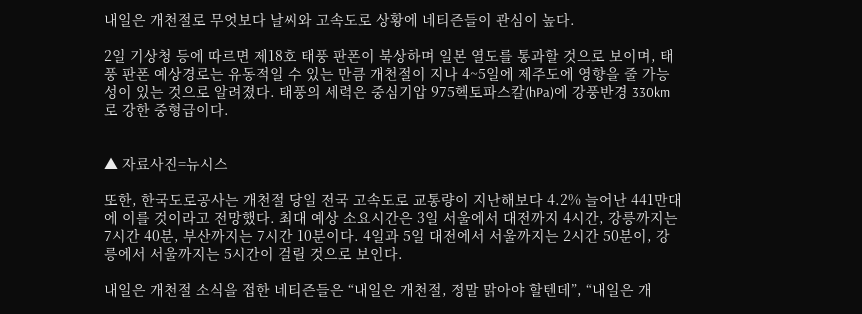내일은 개천절로 무엇보다 날씨와 고속도로 상황에 네티즌들이 관심이 높다.

2일 기상청 등에 따르면 제18호 태풍 판폰이 북상하며 일본 열도를 통과할 것으로 보이며, 태풍 판폰 예상경로는 유동적일 수 있는 만큼 개천절이 지나 4~5일에 제주도에 영향을 줄 가능성이 있는 것으로 알려졌다. 태풍의 세력은 중심기압 975헥토파스칼(hPa)에 강풍반경 330km로 강한 중형급이다.


▲ 자료사진=뉴시스

또한, 한국도로공사는 개천절 당일 전국 고속도로 교통량이 지난해보다 4.2% 늘어난 441만대에 이를 것이라고 전망했다. 최대 예상 소요시간은 3일 서울에서 대전까지 4시간, 강릉까지는 7시간 40분, 부산까지는 7시간 10분이다. 4일과 5일 대전에서 서울까지는 2시간 50분이, 강릉에서 서울까지는 5시간이 걸릴 것으로 보인다.

내일은 개천절 소식을 접한 네티즌들은 “내일은 개천절, 정말 맑아야 할텐데”, “내일은 개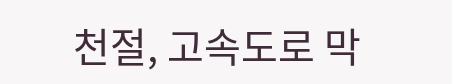천절, 고속도로 막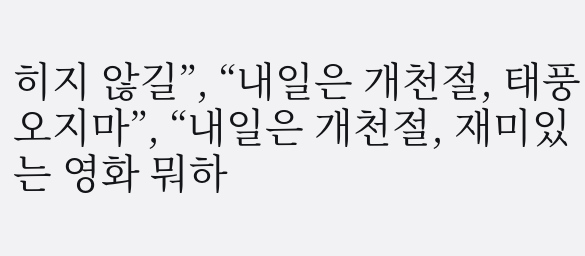히지 않길”, “내일은 개천절, 태풍 오지마”, “내일은 개천절, 재미있는 영화 뭐하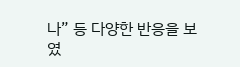나” 등 다양한 반응을 보였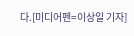다.[미디어펜=이상일 기자]